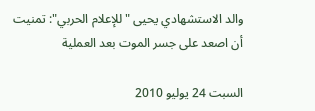والد الاستشهادي يحيى "للإعلام الحربي": تمنيت أن اصعد على جسر الموت بعد العملية

السبت 24 يوليو 2010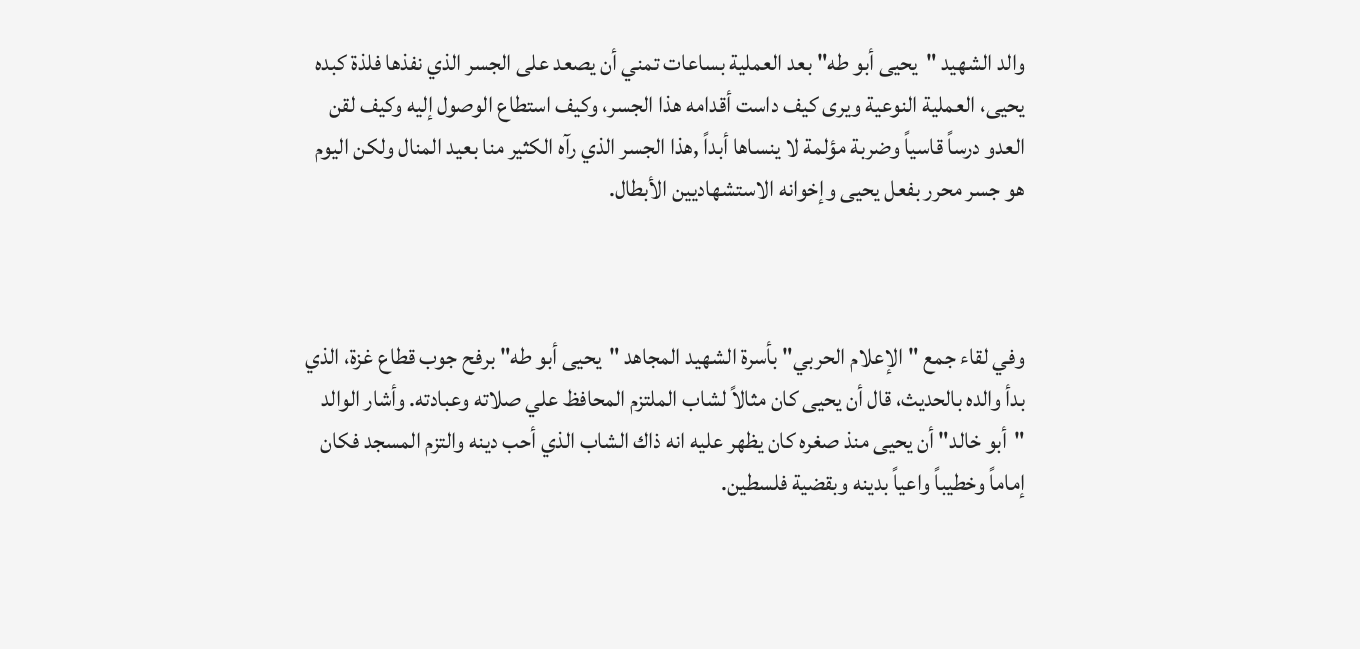والد الشهيد "يحيى أبو طه" بعد العملية بساعات تمني أن يصعد على الجسر الذي نفذها فلذة كبده يحيى، العملية النوعية ويرى كيف داست أقدامه هذا الجسر، وكيف استطاع الوصول إليه وكيف لقن العدو درساً قاسياً وضربة مؤلمة لا ينساها أبداً ,هذا الجسر الذي رآه الكثير منا بعيد المنال ولكن اليوم هو جسر محرر بفعل يحيى وإخوانه الاستشهاديين الأبطال.



وفي لقاء جمع " الإعلام الحربي" بأسرة الشهيد المجاهد "يحيى أبو طه" برفح جوب قطاع غزة، الذي بدأ والده بالحديث، قال أن يحيى كان مثالاً لشاب الملتزم المحافظ علي صلاته وعبادته. وأشار الوالد "أبو خالد" أن يحيى منذ صغره كان يظهر عليه انه ذاك الشاب الذي أحب دينه والتزم المسجد فكان إماماً وخطيباً واعياً بدينه وبقضية فلسطين.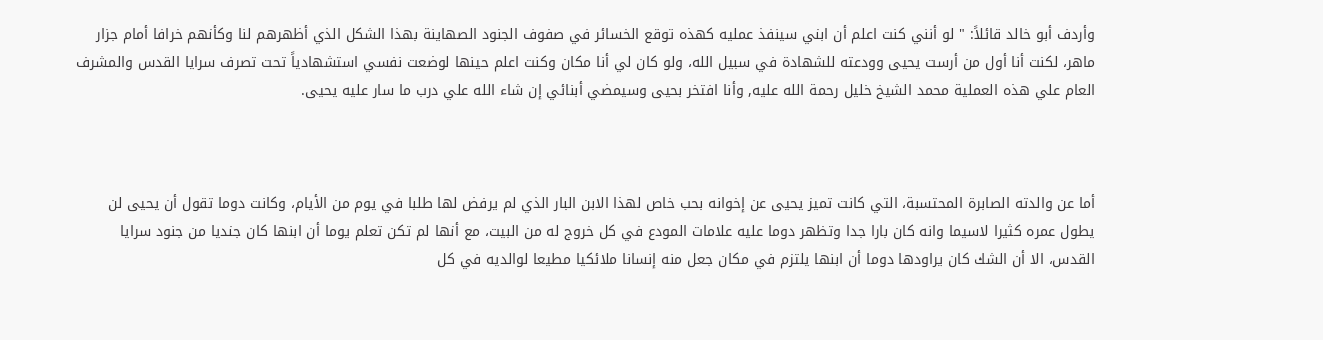وأردف أبو خالد قائلاً: " لو أنني كنت اعلم أن ابني سينفذ عمليه كهذه توقع الخسائر في صفوف الجنود الصهاينة بهذا الشكل الذي أظهرهم لنا وكأنهم خرافا أمام جزار ماهر، لكنت أنا أول من أرست يحيى وودعته للشهادة في سبيل الله، ولو كان لي أنا مكان وكنت اعلم حينها لوضعت نفسي استشهادياً تحت تصرف سرايا القدس والمشرف العام علي هذه العملية محمد الشيخ خليل رحمة الله عليه, وأنا افتخر بحيى وسيمضي أبنائي إن شاء الله علي درب ما سار عليه يحيى.



أما عن والدته الصابرة المحتسبة، التي كانت تميز يحيى عن إخوانه بحب خاص لهذا الابن البار الذي لم يرفض لها طلبا في يوم من الأيام، وكانت دوما تقول أن يحيى لن يطول عمره كثيرا لاسيما وانه كان بارا جدا وتظهر دوما عليه علامات المودع في كل خروج له من البيت، مع أنها لم تكن تعلم يوما أن ابنها كان جنديا من جنود سرايا القدس، الا أن الشك كان يراودها دوما أن ابنها يلتزم في مكان جعل منه إنسانا ملائكيا مطيعا لوالديه في كل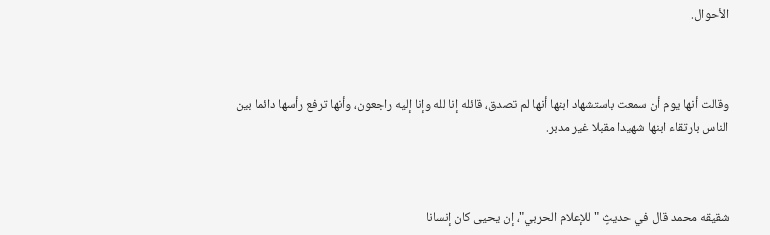الأحوال.



وقالت أنها يوم أن سمعت باستشهاد ابنها أنها لم تصدق، قائله إنا لله وإنا إليه راجعون، وأنها ترفع رأسها دائما بين الناس بارتقاء ابنها شهيدا مقبلا غير مدبر.



شقيقه محمد قال في حديثٍ "للإعلام الحربي"، إن يحيى كان إنسانا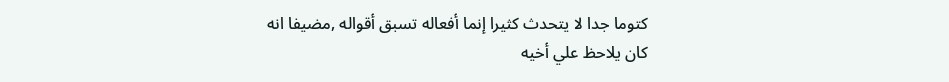كتوما جدا لا يتحدث كثيرا إنما أفعاله تسبق أقواله ,مضيفا انه كان يلاحظ علي أخيه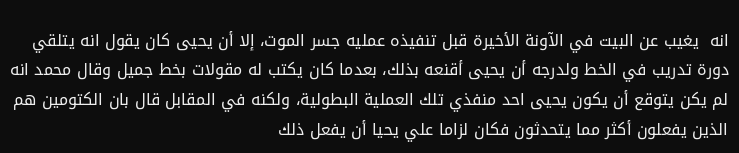انه  يغيب عن البيت في الآونة الأخيرة قبل تنفيذه عمليه جسر الموت، إلا أن يحيى كان يقول انه يتلقي دورة تدريب في الخط ولدرجه أن يحيى أقنعه بذلك، بعدما كان يكتب له مقولات بخط جميل وقال محمد انه لم يكن يتوقع أن يكون يحيى احد منفذي تلك العملية البطولية، ولكنه في المقابل قال بان الكتومين هم الذين يفعلون أكثر مما يتحدثون فكان لزاما علي يحيا أن يفعل ذلك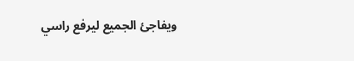ويفاجئ الجميع ليرفع راسي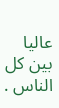عاليا بين كل الناس .